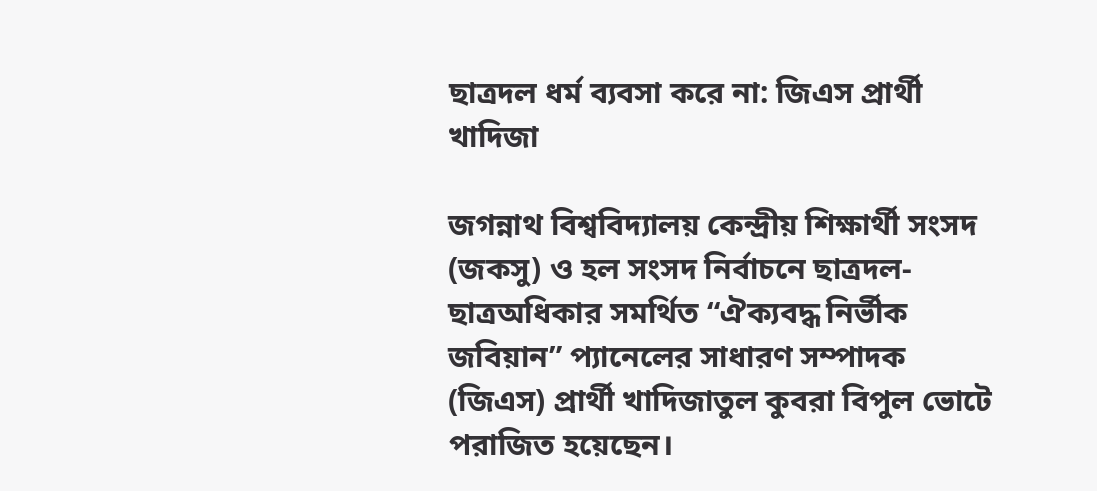ছাত্রদল ধর্ম ব্যবসা করে না: জিএস প্রার্থী খাদিজা

জগন্নাথ বিশ্ববিদ্যালয় কেন্দ্রীয় শিক্ষার্থী সংসদ (জকসু) ও হল সংসদ নির্বাচনে ছাত্রদল-ছাত্রঅধিকার সমর্থিত “ঐক্যবদ্ধ নির্ভীক জবিয়ান” প্যানেলের সাধারণ সম্পাদক (জিএস) প্রার্থী খাদিজাতুল কুবরা বিপুল ভোটে পরাজিত হয়েছেন।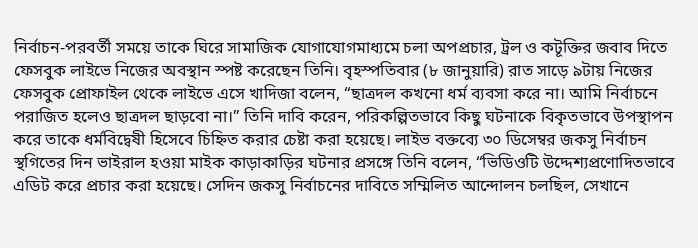নির্বাচন-পরবর্তী সময়ে তাকে ঘিরে সামাজিক যোগাযোগমাধ্যমে চলা অপপ্রচার, ট্রল ও কটূক্তির জবাব দিতে ফেসবুক লাইভে নিজের অবস্থান স্পষ্ট করেছেন তিনি। বৃহস্পতিবার (৮ জানুয়ারি) রাত সাড়ে ৯টায় নিজের ফেসবুক প্রোফাইল থেকে লাইভে এসে খাদিজা বলেন, “ছাত্রদল কখনো ধর্ম ব্যবসা করে না। আমি নির্বাচনে পরাজিত হলেও ছাত্রদল ছাড়বো না।” তিনি দাবি করেন, পরিকল্পিতভাবে কিছু ঘটনাকে বিকৃতভাবে উপস্থাপন করে তাকে ধর্মবিদ্বেষী হিসেবে চিহ্নিত করার চেষ্টা করা হয়েছে। লাইভ বক্তব্যে ৩০ ডিসেম্বর জকসু নির্বাচন স্থগিতের দিন ভাইরাল হওয়া মাইক কাড়াকাড়ির ঘটনার প্রসঙ্গে তিনি বলেন, “ভিডিওটি উদ্দেশ্যপ্রণোদিতভাবে এডিট করে প্রচার করা হয়েছে। সেদিন জকসু নির্বাচনের দাবিতে সম্মিলিত আন্দোলন চলছিল, সেখানে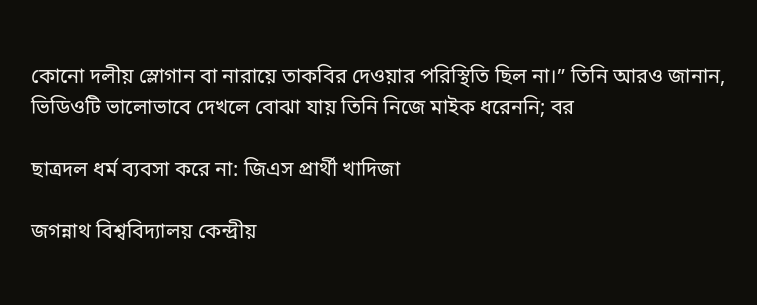কোনো দলীয় স্লোগান বা নারায়ে তাকবির দেওয়ার পরিস্থিতি ছিল না।” তিনি আরও জানান, ভিডিওটি ভালোভাবে দেখলে বোঝা যায় তিনি নিজে মাইক ধরেননি; বর

ছাত্রদল ধর্ম ব্যবসা করে না: জিএস প্রার্থী খাদিজা

জগন্নাথ বিশ্ববিদ্যালয় কেন্দ্রীয়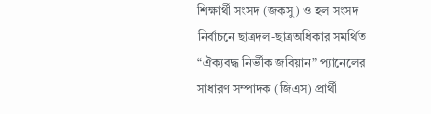শিক্ষার্থী সংসদ (জকসু) ও হল সংসদ নির্বাচনে ছাত্রদল-ছাত্রঅধিকার সমর্থিত “ঐক্যবদ্ধ নির্ভীক জবিয়ান” প্যানেলের সাধারণ সম্পাদক (জিএস) প্রার্থী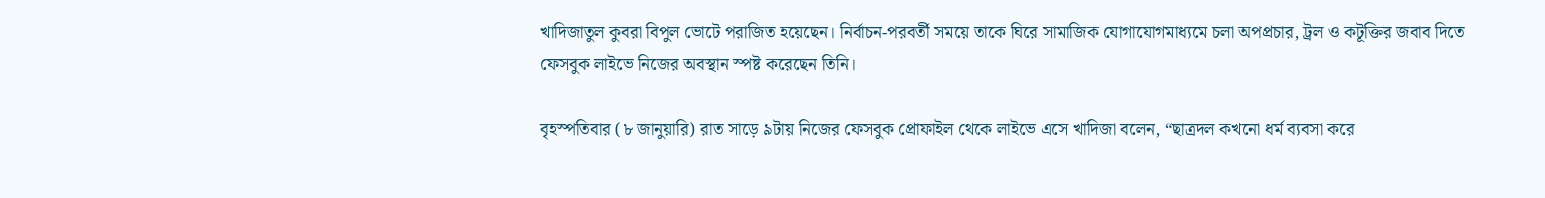খাদিজাতুল কুবরা বিপুল ভোটে পরাজিত হয়েছেন। নির্বাচন-পরবর্তী সময়ে তাকে ঘিরে সামাজিক যোগাযোগমাধ্যমে চলা অপপ্রচার, ট্রল ও কটূক্তির জবাব দিতে ফেসবুক লাইভে নিজের অবস্থান স্পষ্ট করেছেন তিনি।

বৃহস্পতিবার (৮ জানুয়ারি) রাত সাড়ে ৯টায় নিজের ফেসবুক প্রোফাইল থেকে লাইভে এসে খাদিজা বলেন, “ছাত্রদল কখনো ধর্ম ব্যবসা করে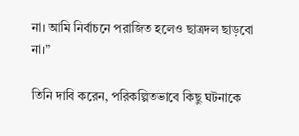না। আমি নির্বাচনে পরাজিত হলেও ছাত্রদল ছাড়বো না।”

তিনি দাবি করেন, পরিকল্পিতভাবে কিছু ঘটনাকে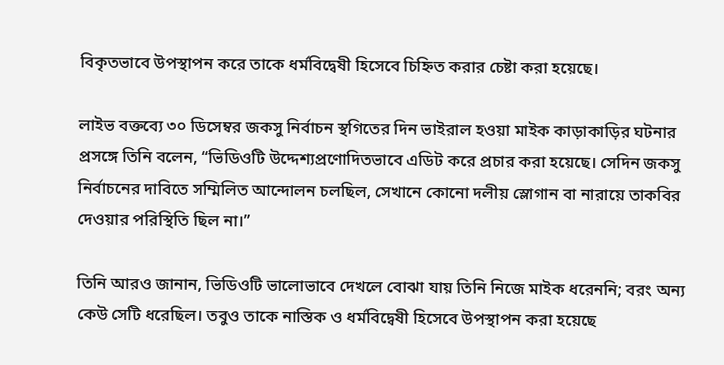বিকৃতভাবে উপস্থাপন করে তাকে ধর্মবিদ্বেষী হিসেবে চিহ্নিত করার চেষ্টা করা হয়েছে।

লাইভ বক্তব্যে ৩০ ডিসেম্বর জকসু নির্বাচন স্থগিতের দিন ভাইরাল হওয়া মাইক কাড়াকাড়ির ঘটনার প্রসঙ্গে তিনি বলেন, “ভিডিওটি উদ্দেশ্যপ্রণোদিতভাবে এডিট করে প্রচার করা হয়েছে। সেদিন জকসু নির্বাচনের দাবিতে সম্মিলিত আন্দোলন চলছিল, সেখানে কোনো দলীয় স্লোগান বা নারায়ে তাকবির দেওয়ার পরিস্থিতি ছিল না।”

তিনি আরও জানান, ভিডিওটি ভালোভাবে দেখলে বোঝা যায় তিনি নিজে মাইক ধরেননি; বরং অন্য কেউ সেটি ধরেছিল। তবুও তাকে নাস্তিক ও ধর্মবিদ্বেষী হিসেবে উপস্থাপন করা হয়েছে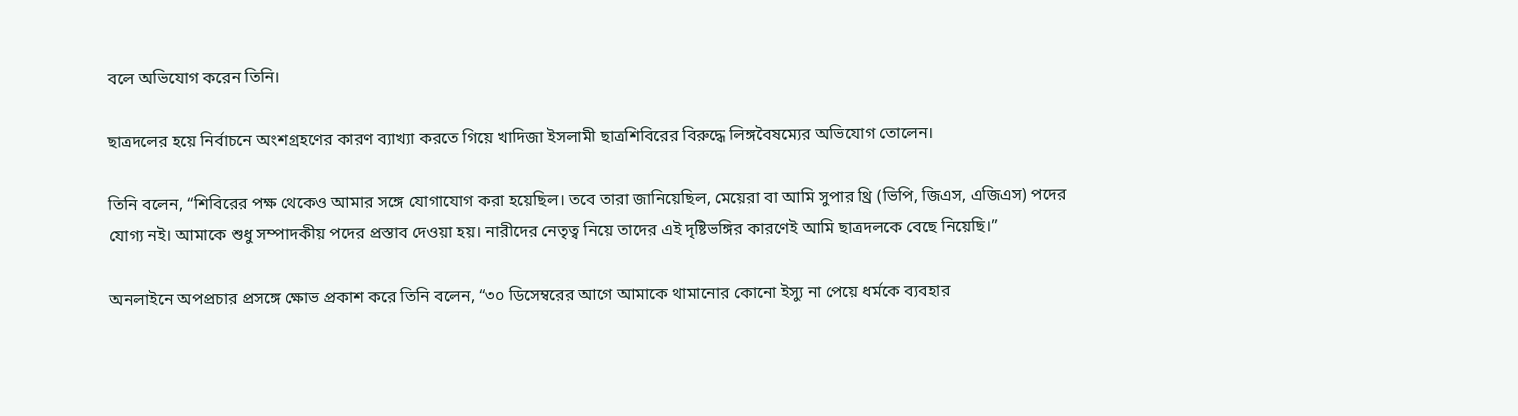বলে অভিযোগ করেন তিনি।

ছাত্রদলের হয়ে নির্বাচনে অংশগ্রহণের কারণ ব্যাখ্যা করতে গিয়ে খাদিজা ইসলামী ছাত্রশিবিরের বিরুদ্ধে লিঙ্গবৈষম্যের অভিযোগ তোলেন।

তিনি বলেন, “শিবিরের পক্ষ থেকেও আমার সঙ্গে যোগাযোগ করা হয়েছিল। তবে তারা জানিয়েছিল, মেয়েরা বা আমি সুপার থ্রি (ভিপি, জিএস, এজিএস) পদের যোগ্য নই। আমাকে শুধু সম্পাদকীয় পদের প্রস্তাব দেওয়া হয়। নারীদের নেতৃত্ব নিয়ে তাদের এই দৃষ্টিভঙ্গির কারণেই আমি ছাত্রদলকে বেছে নিয়েছি।”

অনলাইনে অপপ্রচার প্রসঙ্গে ক্ষোভ প্রকাশ করে তিনি বলেন, “৩০ ডিসেম্বরের আগে আমাকে থামানোর কোনো ইস্যু না পেয়ে ধর্মকে ব্যবহার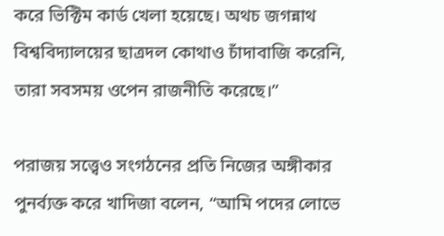করে ভিক্টিম কার্ড খেলা হয়েছে। অথচ জগন্নাথ বিশ্ববিদ্যালয়ের ছাত্রদল কোথাও চাঁদাবাজি করেনি, তারা সবসময় ওপেন রাজনীতি করেছে।”

পরাজয় সত্ত্বেও সংগঠনের প্রতি নিজের অঙ্গীকার পুনর্ব্যক্ত করে খাদিজা বলেন, “আমি পদের লোভে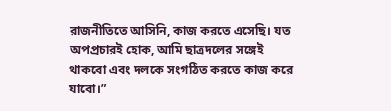রাজনীতিতে আসিনি, কাজ করতে এসেছি। যত অপপ্রচারই হোক, আমি ছাত্রদলের সঙ্গেই থাকবো এবং দলকে সংগঠিত করতে কাজ করে যাবো।”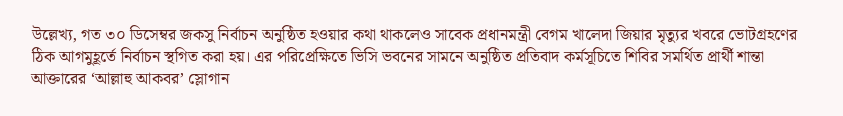উল্লেখ্য, গত ৩০ ডিসেম্বর জকসু নির্বাচন অনুষ্ঠিত হওয়ার কথা থাকলেও সাবেক প্রধানমন্ত্রী বেগম খালেদা জিয়ার মৃত্যুর খবরে ভোটগ্রহণের ঠিক আগমুহূর্তে নির্বাচন স্থগিত করা হয়। এর পরিপ্রেক্ষিতে ভিসি ভবনের সামনে অনুষ্ঠিত প্রতিবাদ কর্মসূচিতে শিবির সমর্থিত প্রার্থী শান্তা আক্তারের ‘আল্লাহু আকবর’ স্লোগান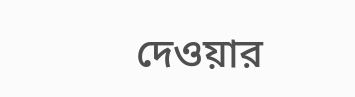দেওয়ার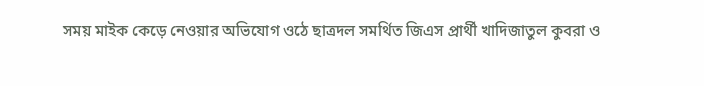সময় মাইক কেড়ে নেওয়ার অভিযোগ ওঠে ছাত্রদল সমর্থিত জিএস প্রার্থী খাদিজাতুল কুবরা ও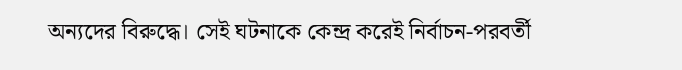অন্যদের বিরুদ্ধে। সেই ঘটনাকে কেন্দ্র করেই নির্বাচন-পরবর্তী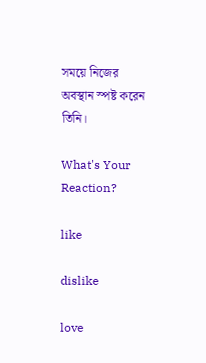সময়ে নিজের অবস্থান স্পষ্ট করেন তিনি।

What's Your Reaction?

like

dislike

love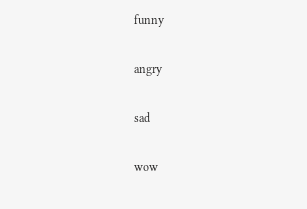funny

angry

sad

wow